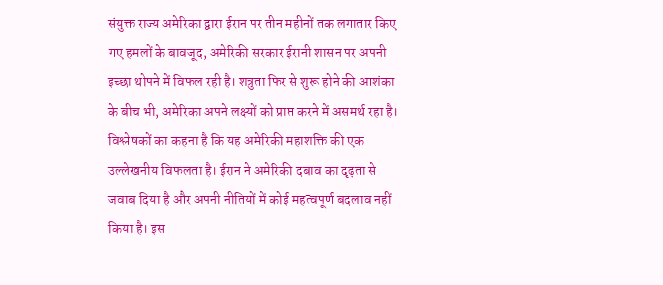संयुक्त राज्य अमेरिका द्वारा ईरान पर तीन महीनों तक लगातार किए गए हमलों के बावजूद, अमेरिकी सरकार ईरानी शासन पर अपनी इच्छा थोपने में विफल रही है। शत्रुता फिर से शुरू होने की आशंका के बीच भी, अमेरिका अपने लक्ष्यों को प्राप्त करने में असमर्थ रहा है। विश्लेषकों का कहना है कि यह अमेरिकी महाशक्ति की एक उल्लेखनीय विफलता है। ईरान ने अमेरिकी दबाव का दृढ़ता से जवाब दिया है और अपनी नीतियों में कोई महत्वपूर्ण बदलाव नहीं किया है। इस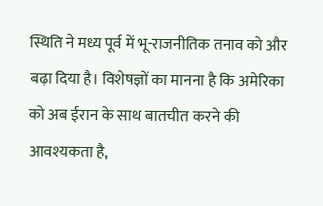स्थिति ने मध्य पूर्व में भू-राजनीतिक तनाव को और बढ़ा दिया है। विशेषज्ञों का मानना है कि अमेरिका को अब ईरान के साथ बातचीत करने की आवश्यकता है,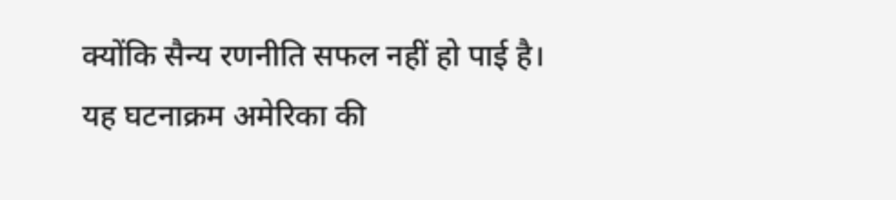क्योंकि सैन्य रणनीति सफल नहीं हो पाई है। यह घटनाक्रम अमेरिका की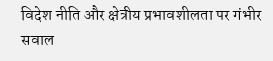विदेश नीति और क्षेत्रीय प्रभावशीलता पर गंभीर सवाल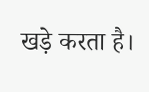खड़े करता है।